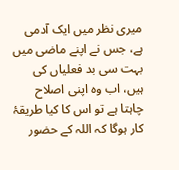میری نظر میں ایک آدمی ہے، جس نے اپنے ماضی میں بہت سی بد فعلیاں کی ہیں، اب وہ اپنی اصلاح چاہتا ہے تو اس کا کیا طریقۂ کار ہوگا کہ اللہ کے حضور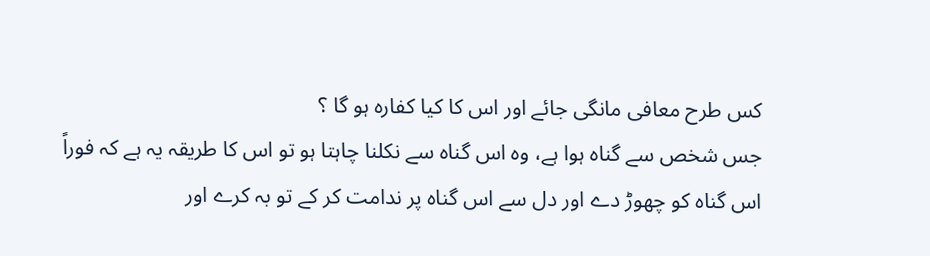کس طرح معافی مانگی جائے اور اس کا کیا کفارہ ہو گا ؟
جس شخص سے گناہ ہوا ہے، وہ اس گناہ سے نکلنا چاہتا ہو تو اس کا طریقہ یہ ہے کہ فوراً اس گناہ کو چھوڑ دے اور دل سے اس گناہ پر ندامت کر کے تو بہ کرے اور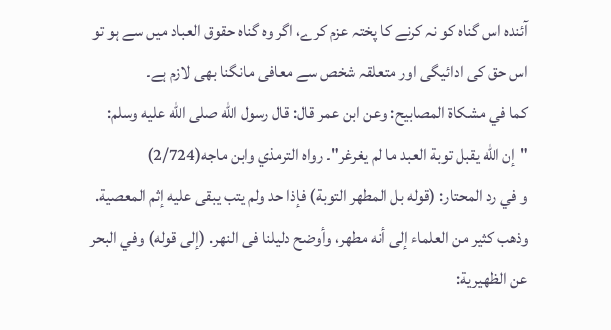آئندہ اس گناہ کو نہ کرنے کا پختہ عزم کرے، اگر وہ گناہ حقوق العباد میں سے ہو تو اس حق کی ادائیگی اور متعلقہ شخص سے معافی مانگنا بھی لازم ہے۔
کما في مشكاة المصابيح: وعن ابن عمر قال: قال رسول الله صلى الله عليه وسلم: "إن الله يقبل توبة العبد ما لم يغرغر"۔ رواه الترمذي وابن ماجه(2/724)
و في رد المحتار: (قوله بل المطهر التوبة) فإذا حد ولم يتب يبقى عليه إثم المعصية. وذهب كثير من العلماء إلى أنه مطهر، وأوضح دليلنا فی النهر. (إلى قوله) وفي البحر عن الظهيرية: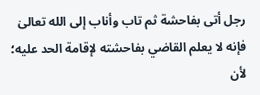رجل أتى بفاحشة ثم تاب وأناب إلى الله تعالیٰ فإنه لا يعلم القاضي بفاحشته لإقامة الحد عليه؛ لأن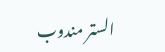الستر مندوب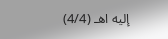إليه اهـ (4/4)